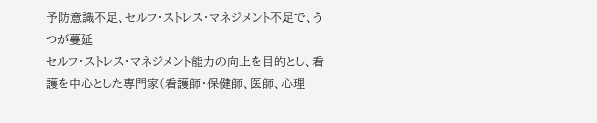予防意識不足、セルフ・ストレス・マネジメント不足で、うつが蔓延
セルフ・ストレス・マネジメント能力の向上を目的とし、看護を中心とした専門家(看護師・保健師、医師、心理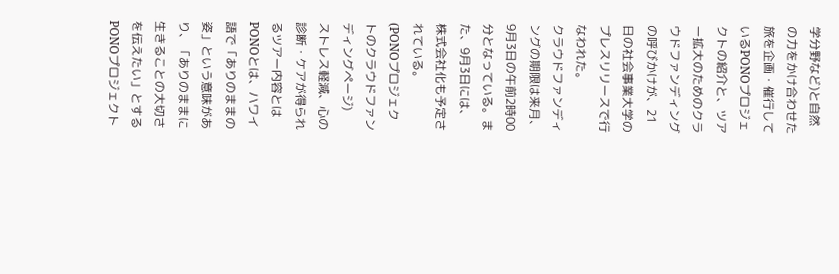学分野など)と自然の力をかけ合わせた旅を企画・催行しているPONOプロジェクトの紹介と、ツアー拡大のためのクラウドファンディングの呼びかけが、21日の社会事業大学のプレスリリースで行なわれた。
クラウドファンディングの期限は来月、9月3日の午前2時00分となっている。また、9月3日には、株式会社化も予定されている。
(PONOプロジェクトのクラウドファンディングページ)
ストレス軽減、心の診断・ケアが得られるツアー内容とは
PONOとは、ハワイ語で「ありのままの姿」という意味があり、「ありのままに生きることの大切さを伝えたい」とするPONOプロジェクト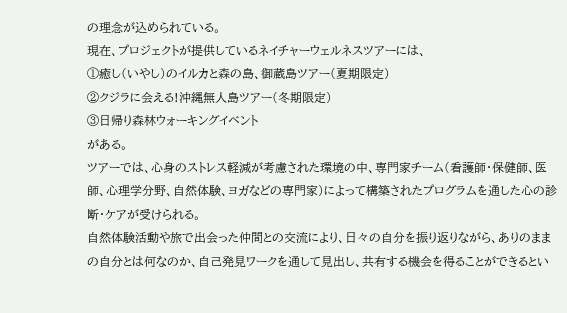の理念が込められている。
現在、プロジェクトが提供しているネイチャーウェルネスツアーには、
①癒し(いやし)のイルカと森の島、御蔵島ツアー(夏期限定)
②クジラに会える!沖縄無人島ツアー(冬期限定)
③日帰り森林ウォーキングイベント
がある。
ツアーでは、心身のストレス軽減が考慮された環境の中、専門家チーム(看護師・保健師、医師、心理学分野、自然体験、ヨガなどの専門家)によって構築されたプログラムを通した心の診断・ケアが受けられる。
自然体験活動や旅で出会った仲間との交流により、日々の自分を振り返りながら、ありのままの自分とは何なのか、自己発見ワークを通して見出し、共有する機会を得ることができるとい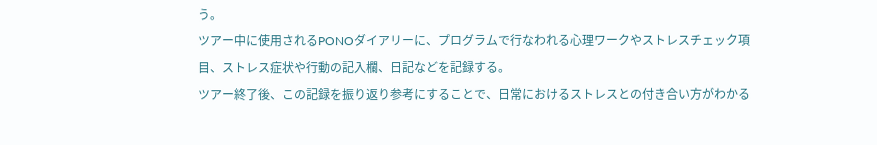う。
ツアー中に使用されるPONOダイアリーに、プログラムで行なわれる心理ワークやストレスチェック項目、ストレス症状や行動の記入欄、日記などを記録する。
ツアー終了後、この記録を振り返り参考にすることで、日常におけるストレスとの付き合い方がわかる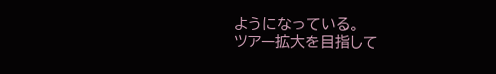ようになっている。
ツアー拡大を目指して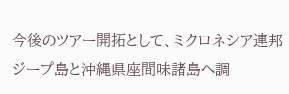今後のツアー開拓として、ミクロネシア連邦ジープ島と沖縄県座間味諸島へ調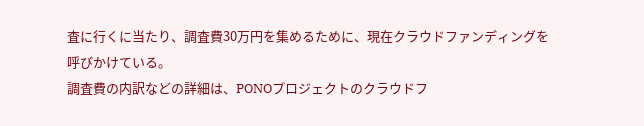査に行くに当たり、調査費30万円を集めるために、現在クラウドファンディングを呼びかけている。
調査費の内訳などの詳細は、PONOプロジェクトのクラウドフ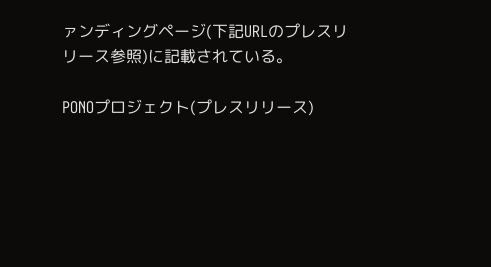ァンディングページ(下記URLのプレスリリース参照)に記載されている。

PONOプロジェクト(プレスリリース)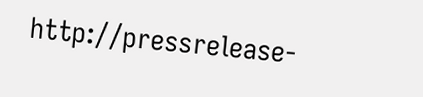http://pressrelease-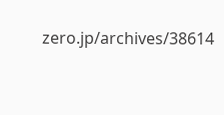zero.jp/archives/38614